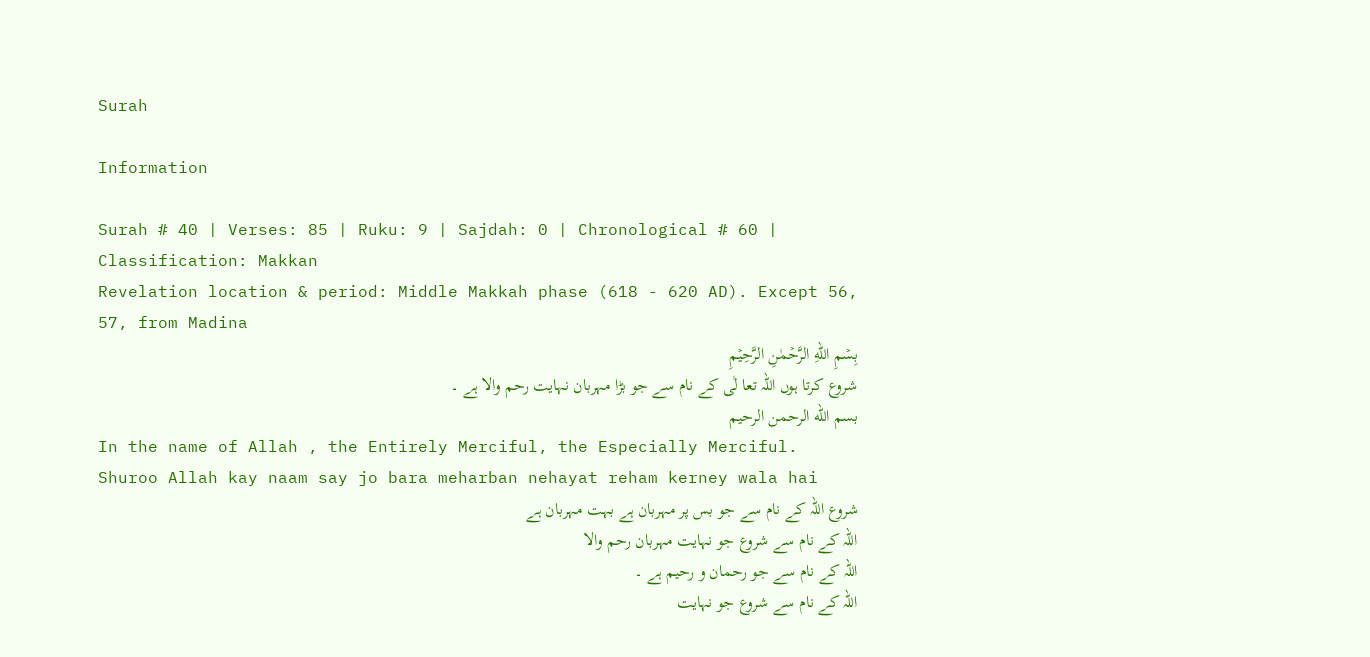Surah

Information

Surah # 40 | Verses: 85 | Ruku: 9 | Sajdah: 0 | Chronological # 60 | Classification: Makkan
Revelation location & period: Middle Makkah phase (618 - 620 AD). Except 56, 57, from Madina
بِسۡمِ اللهِ الرَّحۡمٰنِ الرَّحِيۡمِ
شروع کرتا ہوں اللہ تعا لٰی کے نام سے جو بڑا مہربان نہایت رحم والا ہے ۔
بسم الله الرحمن الرحيم
In the name of Allah , the Entirely Merciful, the Especially Merciful.
Shuroo Allah kay naam say jo bara meharban nehayat reham kerney wala hai
شروع اللہ کے نام سے جو بس پر مہربان ہے بہت مہربان ہے
اللہ کے نام سے شروع جو نہایت مہربان رحم والا
اللہ کے نام سے جو رحمان و رحیم ہے ۔
اللہ کے نام سے شروع جو نہایت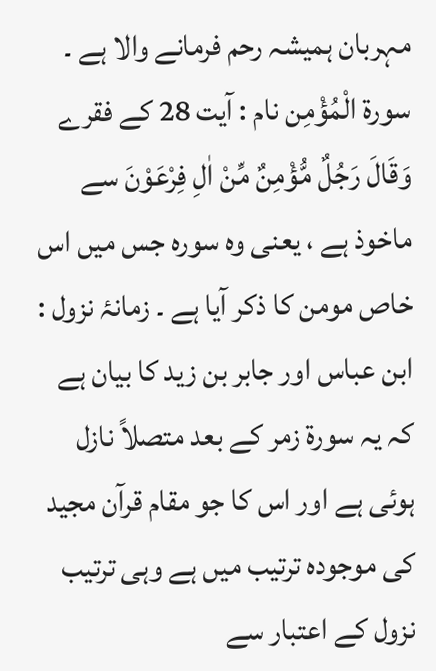مہربان ہمیشہ رحم فرمانے والا ہے ۔
سورة الْمُؤْمِن نام : آیت 28 کے فقرے وَقَالَ رَجُلٌ مُّؤْمِنٌ مِّنْ اٰلِ فِرْعَوْنَ سے ماخوذ ہے ، یعنی وہ سورہ جس میں اس خاص مومن کا ذکر آیا ہے ۔ زمانۂ نزول : ابن عباس اور جابر بن زید کا بیان ہے کہ یہ سورۃ زمر کے بعد متصلاً نازل ہوئی ہے اور اس کا جو مقام قرآن مجید کی موجودہ ترتیب میں ہے وہی ترتیب نزول کے اعتبار سے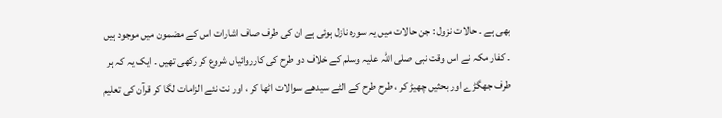بھی ہے ۔ حالات نزول : جن حالات میں یہ سورہ نازل ہوئی ہے ان کی طرف صاف اشارات اس کے مضمون میں موجود ہیں ۔ کفار مکہ نے اس وقت نبی صلی اللہ علیہ وسلم کے خلاف دو طرح کی کارروائیاں شروع کر رکھی تھیں ۔ ایک یہ کہ ہر طرف جھگڑے اور بحثیں چھیڑ کر ، طرح طرح کے الٹے سیدھے سوالات اٹھا کر ، اور نت نئے الزامات لگا کر قرآن کی تعلیم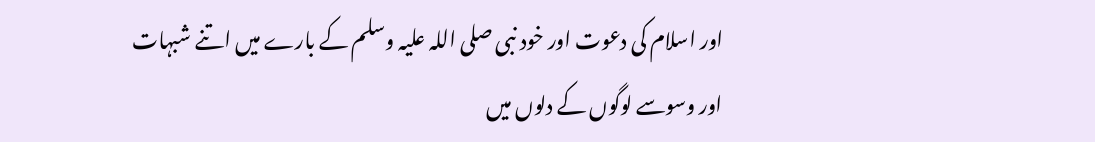اور اسلام کی دعوت اور خود نبی صلی اللہ علیہ وسلم کے بارے میں اتنے شبہات اور وسوسے لوگوں کے دلوں میں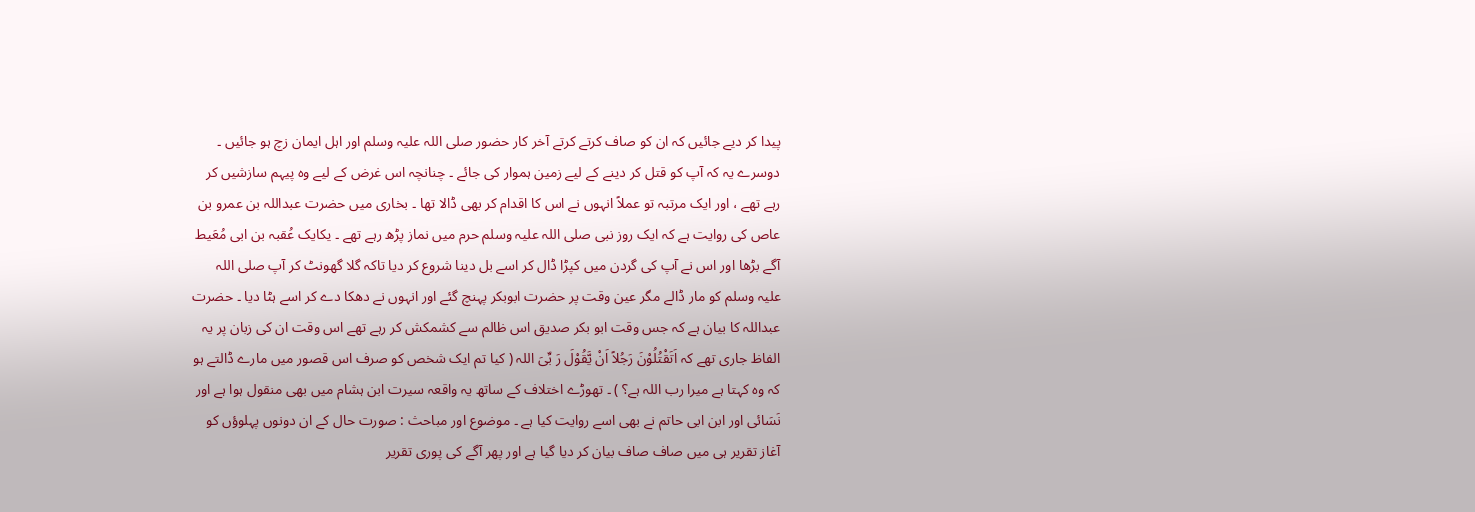پیدا کر دیے جائیں کہ ان کو صاف کرتے کرتے آخر کار حضور صلی اللہ علیہ وسلم اور اہل ایمان زچ ہو جائیں ۔ دوسرے یہ کہ آپ کو قتل کر دینے کے لیے زمین ہموار کی جائے ۔ چنانچہ اس غرض کے لیے وہ پیہم سازشیں کر رہے تھے ، اور ایک مرتبہ تو عملاً انہوں نے اس کا اقدام کر بھی ڈالا تھا ۔ بخاری میں حضرت عبداللہ بن عمرو بن عاص کی روایت ہے کہ ایک روز نبی صلی اللہ علیہ وسلم حرم میں نماز پڑھ رہے تھے ۔ یکایک عُقبہ بن ابی مُعَیط آگے بڑھا اور اس نے آپ کی گردن میں کپڑا ڈال کر اسے بل دینا شروع کر دیا تاکہ گلا گھونٹ کر آپ صلی اللہ علیہ وسلم کو مار ڈالے مگر عین وقت پر حضرت ابوبکر پہنچ گئے اور انہوں نے دھکا دے کر اسے ہٹا دیا ۔ حضرت عبداللہ کا بیان ہے کہ جس وقت ابو بکر صدیق اس ظالم سے کشمکش کر رہے تھے اس وقت ان کی زبان پر یہ الفاظ جاری تھے کہ اَتَقْتُلُوْنَ رَجُلاً اَنْ یَّقُوْلَ رَ بِّیَ اللہ ( کیا تم ایک شخص کو صرف اس قصور میں مارے ڈالتے ہو کہ وہ کہتا ہے میرا رب اللہ ہے؟ ) ۔ تھوڑے اختلاف کے ساتھ یہ واقعہ سیرت ابن ہشام میں بھی منقول ہوا ہے اور نَسَائی اور ابن ابی حاتم نے بھی اسے روایت کیا ہے ۔ موضوع اور مباحث : صورت حال کے ان دونوں پہلوؤں کو آغاز تقریر ہی میں صاف صاف بیان کر دیا گیا ہے اور پھر آگے کی پوری تقریر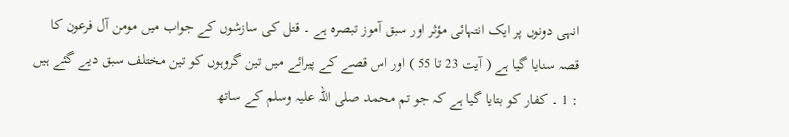انہی دونوں پر ایک انتہائی مؤثر اور سبق آموز تبصرہ ہے ۔ قتل کی سازشوں کے جواب میں مومن آل فرعون کا قصہ سنایا گیا ہے ( آیت 23 تا 55 ) اور اس قصے کے پیرائے میں تین گروہوں کو تین مختلف سبق دیے گئے ہیں : 1 ۔ کفار کو بتایا گیا ہے کہ جو تم محمد صلی اللہ علیہ وسلم کے ساتھ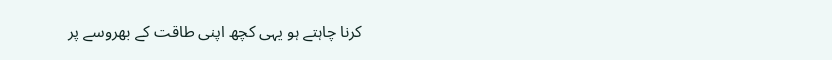کرنا چاہتے ہو یہی کچھ اپنی طاقت کے بھروسے پر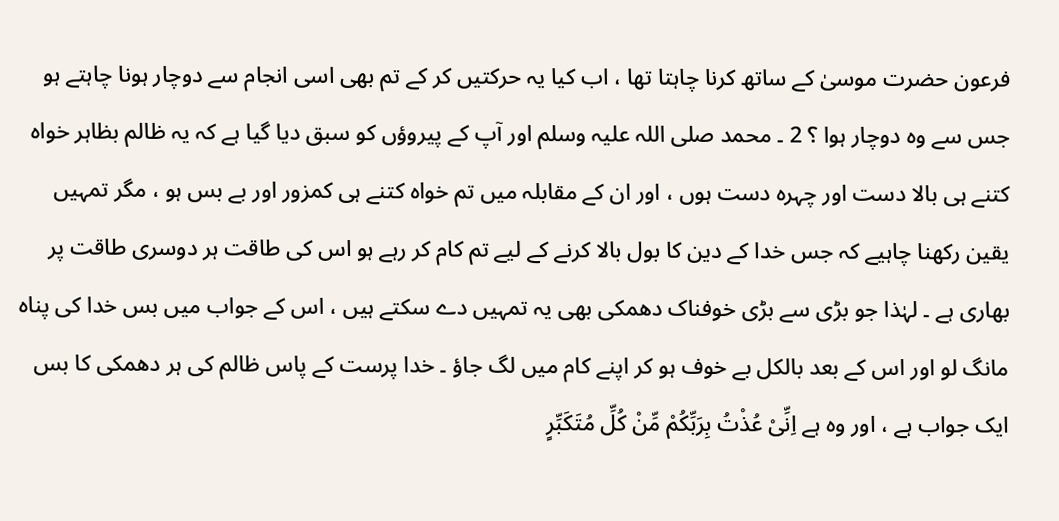فرعون حضرت موسیٰ کے ساتھ کرنا چاہتا تھا ، اب کیا یہ حرکتیں کر کے تم بھی اسی انجام سے دوچار ہونا چاہتے ہو جس سے وہ دوچار ہوا ؟ 2 ۔ محمد صلی اللہ علیہ وسلم اور آپ کے پیروؤں کو سبق دیا گیا ہے کہ یہ ظالم بظاہر خواہ کتنے ہی بالا دست اور چہرہ دست ہوں ، اور ان کے مقابلہ میں تم خواہ کتنے ہی کمزور اور بے بس ہو ، مگر تمہیں یقین رکھنا چاہیے کہ جس خدا کے دین کا بول بالا کرنے کے لیے تم کام کر رہے ہو اس کی طاقت ہر دوسری طاقت پر بھاری ہے ۔ لہٰذا جو بڑی سے بڑی خوفناک دھمکی بھی یہ تمہیں دے سکتے ہیں ، اس کے جواب میں بس خدا کی پناہ مانگ لو اور اس کے بعد بالکل بے خوف ہو کر اپنے کام میں لگ جاؤ ۔ خدا پرست کے پاس ظالم کی ہر دھمکی کا بس ایک جواب ہے ، اور وہ ہے اِنِّیْ عُذْتُ بِرَبِّکُمْ مِّنْ کُلِّ مُتَکَبِّرٍ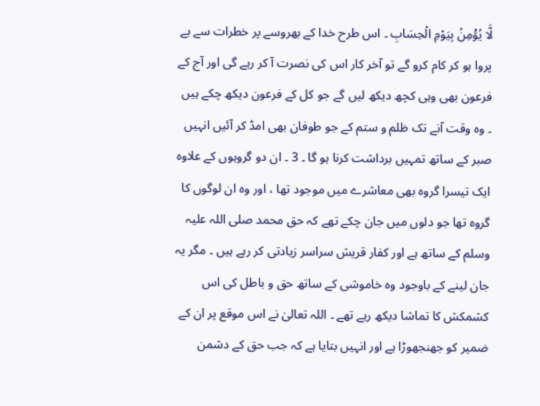لَّا یُؤْمِنُ بِیَوْمِ الْحِسَابِ ۔ اس طرح خدا کے بھروسے پر خطرات سے بے پروا ہو کر کام کرو گے تو آخر کار اس کی نصرت آ کر رہے گی اور آج کے فرعون بھی وہی کچھ دیکھ لیں گے جو کل کے فرعون دیکھ چکے ہیں ۔ وہ وقت آنے تک ظلم و ستم کے جو طوفان بھی امڈ کر آئیں انہیں صبر کے ساتھ تمہیں برداشت کرنا ہو گا ۔ 3 ۔ ان دو گروہوں کے علاوہ ایک تیسرا گروہ بھی معاشرے میں موجود تھا ، اور وہ ان لوگوں کا گروہ تھا جو دلوں میں جان چکے تھے کہ حق محمد صلی اللہ علیہ وسلم کے ساتھ ہے اور کفار قریش سراسر زیادتی کر رہے ہیں ۔ مگر یہ جان لینے کے باوجود وہ خاموشی کے ساتھ حق و باطل کی اس کشمکش کا تماشا دیکھ رہے تھے ۔ اللہ تعالیٰ نے اس موقع پر ان کے ضمیر کو جھنجھوڑا ہے اور انہیں بتایا ہے کہ جب حق کے دشمن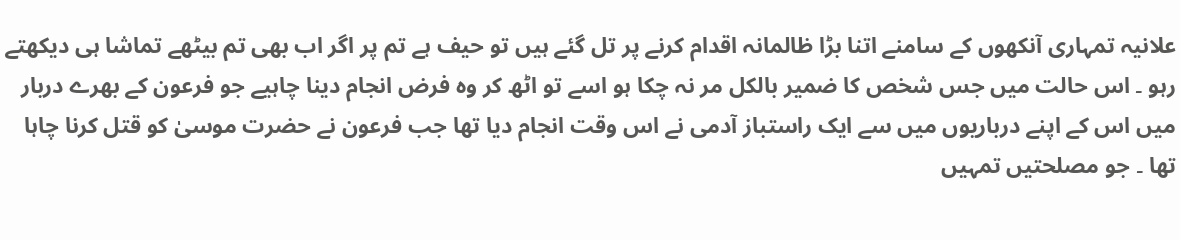علانیہ تمہاری آنکھوں کے سامنے اتنا بڑا ظالمانہ اقدام کرنے پر تل گئے ہیں تو حیف ہے تم پر اگر اب بھی تم بیٹھے تماشا ہی دیکھتے رہو ۔ اس حالت میں جس شخص کا ضمیر بالکل مر نہ چکا ہو اسے تو اٹھ کر وہ فرض انجام دینا چاہیے جو فرعون کے بھرے دربار میں اس کے اپنے درباریوں میں سے ایک راستباز آدمی نے اس وقت انجام دیا تھا جب فرعون نے حضرت موسیٰ کو قتل کرنا چاہا تھا ۔ جو مصلحتیں تمہیں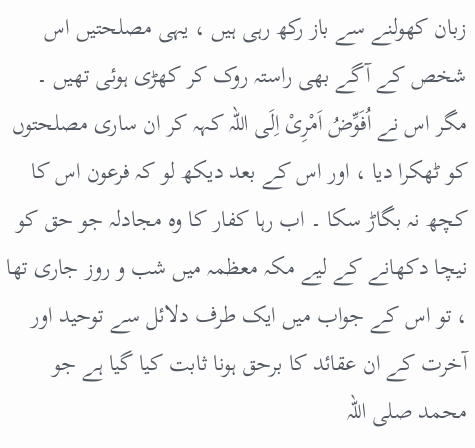زبان کھولنے سے باز رکھ رہی ہیں ، یہی مصلحتیں اس شخص کے آگے بھی راستہ روک کر کھڑی ہوئی تھیں ۔ مگر اس نے اُفَوِّضُ اَمْرِیْ اِلَی اللہ کہہ کر ان ساری مصلحتوں کو ٹھکرا دیا ، اور اس کے بعد دیکھ لو کہ فرعون اس کا کچھ نہ بگاڑ سکا ۔ اب رہا کفار کا وہ مجادلہ جو حق کو نیچا دکھانے کے لیے مکہ معظمہ میں شب و روز جاری تھا ، تو اس کے جواب میں ایک طرف دلائل سے توحید اور آخرت کے ان عقائد کا برحق ہونا ثابت کیا گیا ہے جو محمد صلی اللہ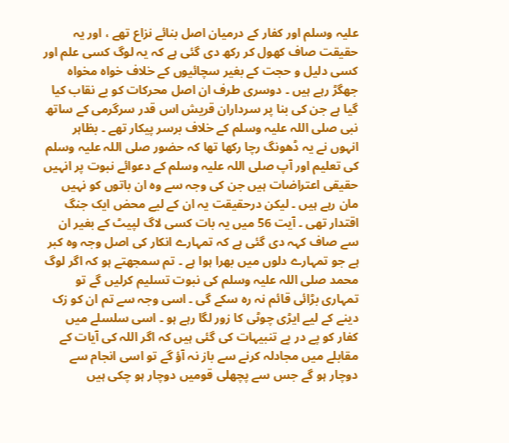علیہ وسلم اور کفار کے درمیان اصل بنائے نزاع تھے ، اور یہ حقیقت صاف کھول کر رکھ دی گئی ہے کہ یہ لوگ کسی علم اور کسی دلیل و حجت کے بغیر سچائیوں کے خلاف خواہ مخواہ جھگڑ رہے ہیں ۔ دوسری طرف ان اصل محرکات کو بے نقاب کیا گیا ہے جن کی بنا پر سرداران قریش اس قدر سرگرمی کے ساتھ نبی صلی اللہ علیہ وسلم کے خلاف برسر پیکار تھے ۔ بظاہر انہوں نے یہ ڈھونگ رچا رکھا تھا کہ حضور صلی اللہ علیہ وسلم کی تعلیم اور آپ صلی اللہ علیہ وسلم کے دعوائے نبوت پر انہیں حقیقی اعتراضات ہیں جن کی وجہ سے وہ ان باتوں کو نہیں مان رہے ہیں ۔ لیکن درحقیقت یہ ان کے لیے محض ایک جنگ اقتدار تھی ۔ آیت 56 میں یہ بات کسی لاگ لپیٹ کے بغیر ان سے صاف کہہ دی گئی ہے کہ تمہارے انکار کی اصل وجہ وہ کبر ہے جو تمہارے دلوں میں بھرا ہوا ہے ۔ تم سمجھتے ہو کہ اگر لوگ محمد صلی اللہ علیہ وسلم کی نبوت تسلیم کرلیں گے تو تمہاری بڑائی قائم نہ رہ سکے گی ۔ اسی وجہ سے تم ان کو زک دینے کے لیے ایڑی چوٹی کا زور لگا رہے ہو ۔ اسی سلسلے میں کفار کو پے در پے تنبیہات کی گئی ہیں کہ اگر اللہ کی آیات کے مقابلے میں مجادلہ کرنے سے باز نہ آؤ گے تو اسی انجام سے دوچار ہو گے جس سے پچھلی قومیں دوچار ہو چکی ہیں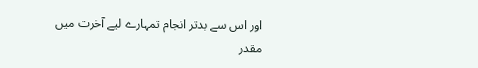اور اس سے بدتر انجام تمہارے لیے آخرت میں مقدر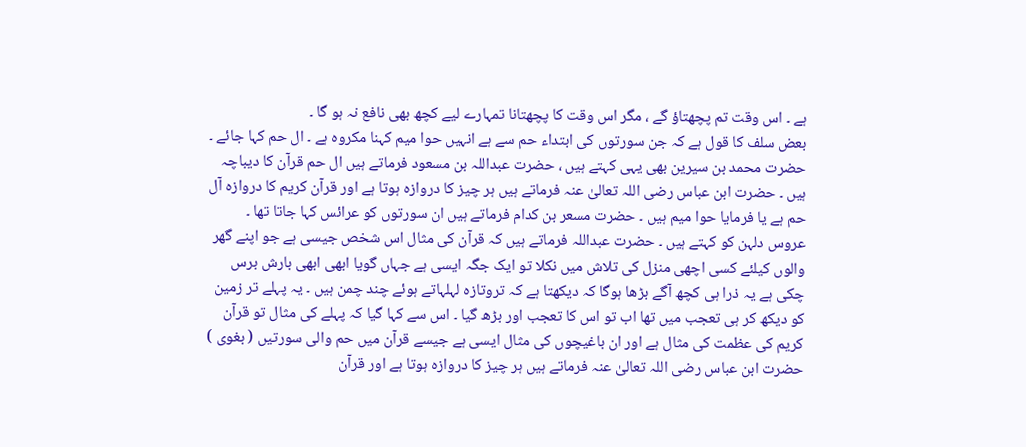ہے ۔ اس وقت تم پچھتاؤ گے ، مگر اس وقت کا پچھتانا تمہارے لیے کچھ بھی نافع نہ ہو گا ۔
بعض سلف کا قول ہے کہ جن سورتوں کی ابتداء حم سے ہے انہیں حوا میم کہنا مکروہ ہے ۔ ال حم کہا جائے ۔ حضرت محمد بن سیرین بھی یہی کہتے ہیں ، حضرت عبداللہ بن مسعود فرماتے ہیں ال حم قرآن کا دیباچہ ہیں ۔ حضرت ابن عباس رضی اللہ تعالیٰ عنہ فرماتے ہیں ہر چیز کا دروازہ ہوتا ہے اور قرآن کریم کا دروازہ آل حم ہے یا فرمایا حوا میم ہیں ۔ حضرت مسعر بن کدام فرماتے ہیں ان سورتوں کو عرائس کہا جاتا تھا ۔ عروس دلہن کو کہتے ہیں ۔ حضرت عبداللہ فرماتے ہیں کہ قرآن کی مثال اس شخص جیسی ہے جو اپنے گھر والوں کیلئے کسی اچھی منزل کی تلاش میں نکلا تو ایک جگہ ایسی ہے جہاں گویا ابھی ابھی بارش برس چکی ہے یہ ذرا ہی کچھ آگے بڑھا ہوگا کہ دیکھتا ہے کہ تروتازہ لہلہاتے ہوئے چند چمن ہیں ۔ یہ پہلے تر زمین کو دیکھ کر ہی تعجب میں تھا اب تو اس کا تعجب اور بڑھ گیا ۔ اس سے کہا گیا کہ پہلے کی مثال تو قرآن کریم کی عظمت کی مثال ہے اور ان باغیچوں کی مثال ایسی ہے جیسے قرآن میں حم والی سورتیں ( بغوی ) حضرت ابن عباس رضی اللہ تعالیٰ عنہ فرماتے ہیں ہر چیز کا دروازہ ہوتا ہے اور قرآن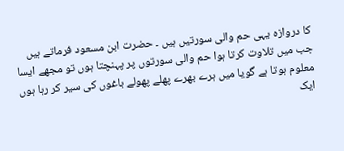کا دروازہ یہی حم والی سورتیں ہیں ۔ حضرت ابن مسعود فرماتے ہیں جب میں تلاوت کرتا ہوا حم والی سورتوں پر پہنچتا ہوں تو مجھے ایسا معلوم ہوتا ہے گویا میں ہرے بھرے پھلے پھولے باغوں کی سیر کر رہا ہوں ایک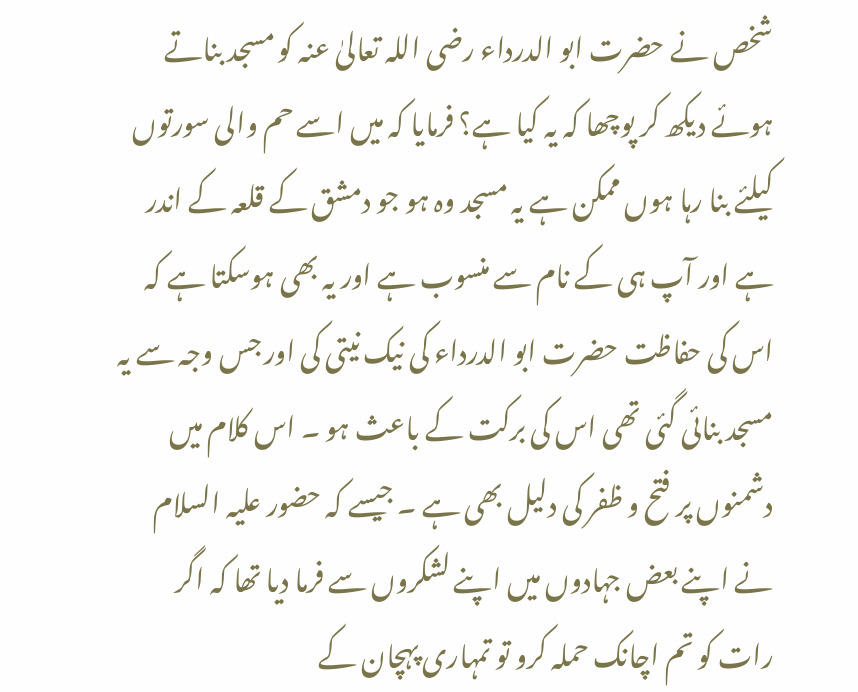شخص نے حضرت ابو الدرداء رضی اللہ تعالیٰ عنہ کو مسجد بناتے ہوئے دیکھ کر پوچھا کہ یہ کیا ہے؟ فرمایا کہ میں اسے حم والی سورتوں کیلئے بنا رہا ہوں ممکن ہے یہ مسجد وہ ہو جو دمشق کے قلعہ کے اندر ہے اور آپ ہی کے نام سے منسوب ہے اور یہ بھی ہوسکتا ہے کہ اس کی حفاظت حضرت ابو الدرداء کی نیک نیتی کی اور جس وجہ سے یہ مسجد بنائی گئی تھی اس کی برکت کے باعث ہو ۔ اس کلام میں دشمنوں پر فتح و ظفر کی دلیل بھی ہے ۔ جیسے کہ حضور علیہ السلام نے اپنے بعض جہادوں میں اپنے لشکروں سے فرما دیا تھا کہ اگر رات کو تم اچانک حملہ کرو تو تمہاری پہچان کے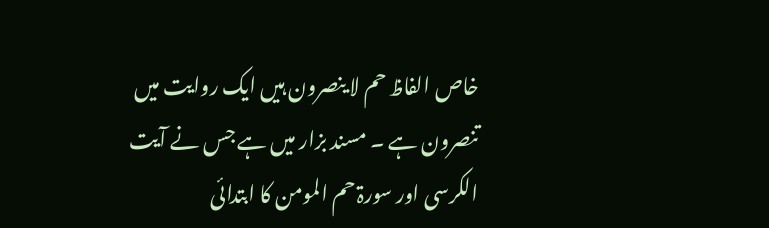خاص الفاظ حم لا ینصرون ہیں ایک روایت میں تنصرون ہے ۔ مسند بزار میں ہے جس نے آیت الکرسی اور سورۃ حم المومن کا ابتدائی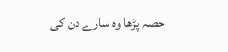حصہ پڑھا وہ سارے دن کی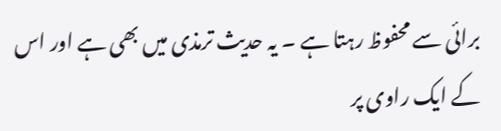برائی سے محفوظ رہتا ہے ۔ یہ حدیث ترمذی میں بھی ہے اور اس کے ایک راوی پر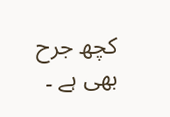کچھ جرح بھی ہے ۔